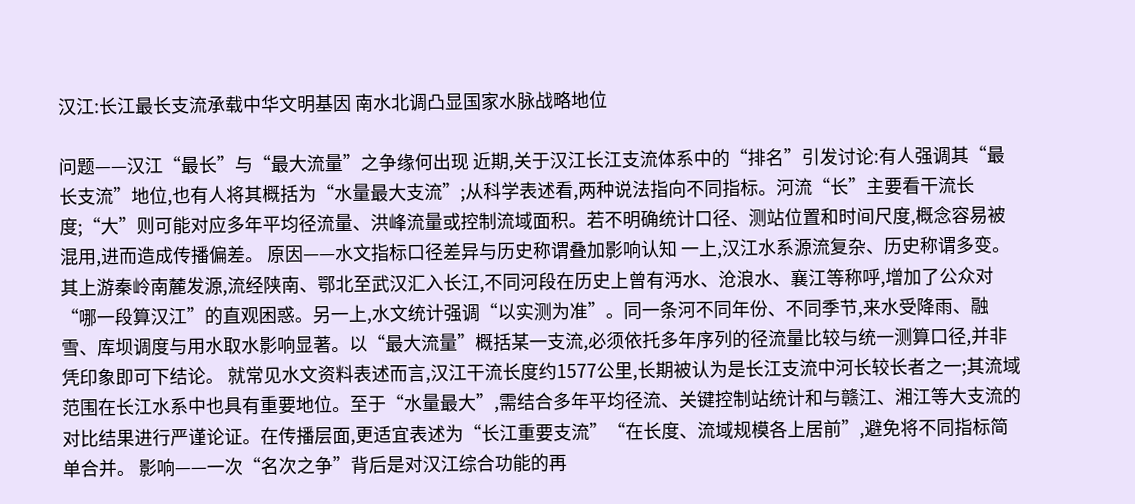汉江:长江最长支流承载中华文明基因 南水北调凸显国家水脉战略地位

问题——汉江“最长”与“最大流量”之争缘何出现 近期,关于汉江长江支流体系中的“排名”引发讨论:有人强调其“最长支流”地位,也有人将其概括为“水量最大支流”;从科学表述看,两种说法指向不同指标。河流“长”主要看干流长度;“大”则可能对应多年平均径流量、洪峰流量或控制流域面积。若不明确统计口径、测站位置和时间尺度,概念容易被混用,进而造成传播偏差。 原因——水文指标口径差异与历史称谓叠加影响认知 一上,汉江水系源流复杂、历史称谓多变。其上游秦岭南麓发源,流经陕南、鄂北至武汉汇入长江,不同河段在历史上曾有沔水、沧浪水、襄江等称呼,增加了公众对“哪一段算汉江”的直观困惑。另一上,水文统计强调“以实测为准”。同一条河不同年份、不同季节,来水受降雨、融雪、库坝调度与用水取水影响显著。以“最大流量”概括某一支流,必须依托多年序列的径流量比较与统一测算口径,并非凭印象即可下结论。 就常见水文资料表述而言,汉江干流长度约1577公里,长期被认为是长江支流中河长较长者之一;其流域范围在长江水系中也具有重要地位。至于“水量最大”,需结合多年平均径流、关键控制站统计和与赣江、湘江等大支流的对比结果进行严谨论证。在传播层面,更适宜表述为“长江重要支流”“在长度、流域规模各上居前”,避免将不同指标简单合并。 影响——一次“名次之争”背后是对汉江综合功能的再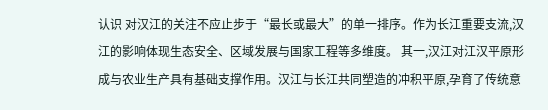认识 对汉江的关注不应止步于“最长或最大”的单一排序。作为长江重要支流,汉江的影响体现生态安全、区域发展与国家工程等多维度。 其一,汉江对江汉平原形成与农业生产具有基础支撑作用。汉江与长江共同塑造的冲积平原,孕育了传统意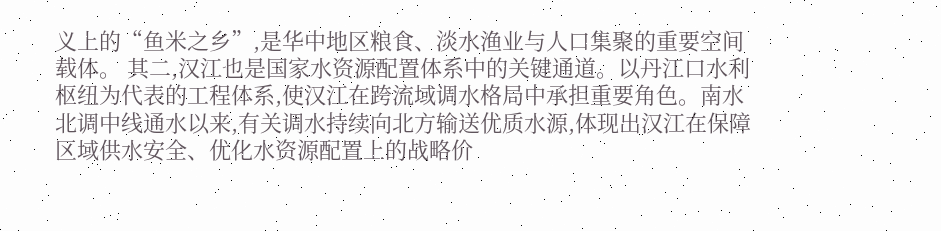义上的“鱼米之乡”,是华中地区粮食、淡水渔业与人口集聚的重要空间载体。 其二,汉江也是国家水资源配置体系中的关键通道。以丹江口水利枢纽为代表的工程体系,使汉江在跨流域调水格局中承担重要角色。南水北调中线通水以来,有关调水持续向北方输送优质水源,体现出汉江在保障区域供水安全、优化水资源配置上的战略价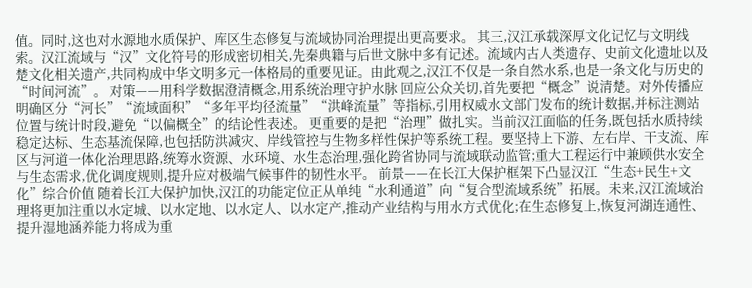值。同时,这也对水源地水质保护、库区生态修复与流域协同治理提出更高要求。 其三,汉江承载深厚文化记忆与文明线索。汉江流域与“汉”文化符号的形成密切相关,先秦典籍与后世文脉中多有记述。流域内古人类遗存、史前文化遗址以及楚文化相关遗产,共同构成中华文明多元一体格局的重要见证。由此观之,汉江不仅是一条自然水系,也是一条文化与历史的“时间河流”。 对策——用科学数据澄清概念,用系统治理守护水脉 回应公众关切,首先要把“概念”说清楚。对外传播应明确区分“河长”“流域面积”“多年平均径流量”“洪峰流量”等指标,引用权威水文部门发布的统计数据,并标注测站位置与统计时段,避免“以偏概全”的结论性表述。 更重要的是把“治理”做扎实。当前汉江面临的任务,既包括水质持续稳定达标、生态基流保障,也包括防洪减灾、岸线管控与生物多样性保护等系统工程。要坚持上下游、左右岸、干支流、库区与河道一体化治理思路,统筹水资源、水环境、水生态治理,强化跨省协同与流域联动监管;重大工程运行中兼顾供水安全与生态需求,优化调度规则,提升应对极端气候事件的韧性水平。 前景——在长江大保护框架下凸显汉江“生态+民生+文化”综合价值 随着长江大保护加快,汉江的功能定位正从单纯“水利通道”向“复合型流域系统”拓展。未来,汉江流域治理将更加注重以水定城、以水定地、以水定人、以水定产,推动产业结构与用水方式优化;在生态修复上,恢复河湖连通性、提升湿地涵养能力将成为重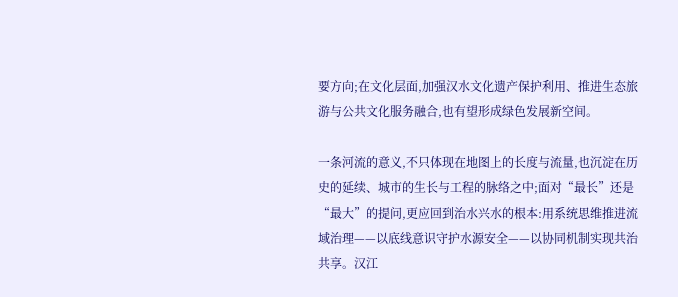要方向;在文化层面,加强汉水文化遗产保护利用、推进生态旅游与公共文化服务融合,也有望形成绿色发展新空间。

一条河流的意义,不只体现在地图上的长度与流量,也沉淀在历史的延续、城市的生长与工程的脉络之中;面对“最长”还是“最大”的提问,更应回到治水兴水的根本:用系统思维推进流域治理——以底线意识守护水源安全——以协同机制实现共治共享。汉江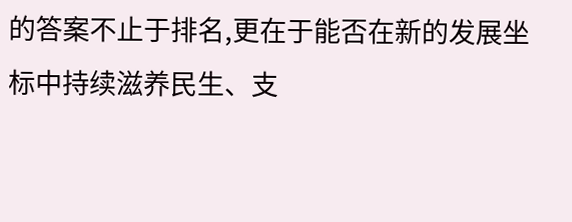的答案不止于排名,更在于能否在新的发展坐标中持续滋养民生、支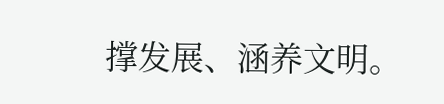撑发展、涵养文明。